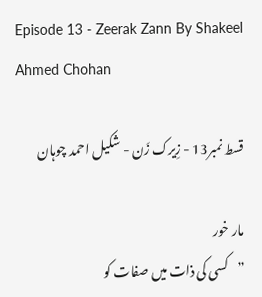Episode 13 - Zeerak Zann By Shakeel Ahmed Chohan

قسط نمبر13 - زِیرک زَن - شکیل احمد چوہان

مار خور
”کسی کی ذات میں صفات کو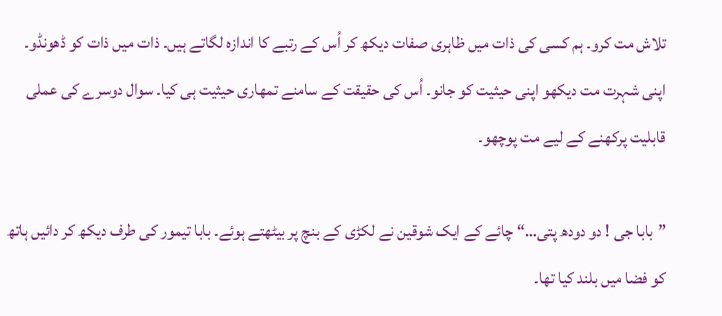تلاش مت کرو۔ ہم کسی کی ذات میں ظاہری صفات دیکھ کر اُس کے رتبے کا اندازہ لگاتے ہیں۔ ذات میں ذات کو ڈھونڈو۔ اپنی شہرت مت دیکھو اپنی حیثیت کو جانو۔ اُس کی حقیقت کے سامنے تمھاری حیثیت ہی کیا۔ سوال دوسرے کی عملی قابلیت پرکھنے کے لیے مت پوچھو۔

”بابا جی ! دو دودھ پتی…“ چائے کے ایک شوقین نے لکڑی کے بنچ پر بیٹھتے ہوئے۔ بابا تیمور کی طرف دیکھ کر دائیں ہاتھ کو فضا میں بلند کیا تھا۔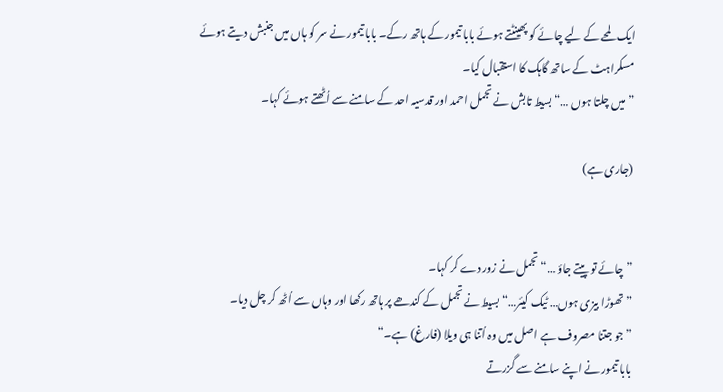ایک لمحے کے لیے چائے کو پھینٹتے ہوئے بابا تیمور کے ہاتھ رکے۔ بابا تیمور نے سر کو ہاں میں جنبش دیتے ہوئے مسکراہٹ کے ساتھ گاہک کا استقبال کیا۔
” میں چلتا ہوں …“ بسیط تابش نے تجمل احمد اور قدسیہ احد کے سامنے سے اُٹھتے ہوئے کہا۔

(جاری ہے)


”چائے تو پیتے جاؤ …“ تجمل نے زور دے کر کہا۔
”تھوڑا بیزی ہوں… ٹیک کیئر…“ بسیط نے تجمل کے کندھے پر ہاتھ رکھا اور وہاں سے اُٹھ کر چل دیا۔
”جو جتنا مصروف ہے اصل میں وہ اُتنا ہی ویلا (فارغ) ہے۔“
بابا تیمور نے اپنے سامنے سے گزرتے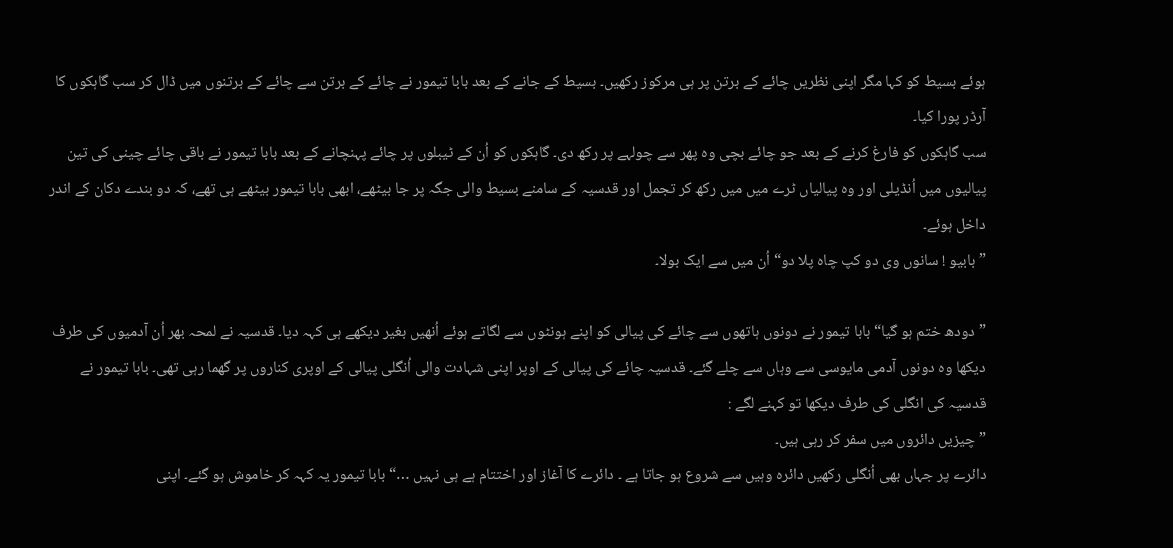ہوئے بسیط کو کہا مگر اپنی نظریں چائے کے برتن پر ہی مرکوز رکھیں۔ بسیط کے جانے کے بعد بابا تیمور نے چائے کے برتن سے چائے کے برتنوں میں ڈال کر سب گاہکوں کا آرڈر پورا کیا۔
سب گاہکوں کو فارغ کرنے کے بعد جو چائے بچی وہ پھر سے چولہے پر رکھ دی۔ گاہکوں کو اُن کے ٹیبلوں پر چائے پہنچانے کے بعد بابا تیمور نے باقی چائے چینی کی تین پیالیوں میں اُنڈیلی اور وہ پیالیاں ٹرے میں میں رکھ کر تجمل اور قدسیہ کے سامنے بسیط والی جگہ پر جا بیٹھے، ابھی بابا تیمور بیٹھے ہی تھے، کہ دو بندے دکان کے اندر داخل ہوئے۔
”بابیو ! سانوں وی دو کپ چاہ پلا دو“ اُن میں سے ایک بولا۔

”دودھ ختم ہو گیا“ بابا تیمور نے دونوں ہاتھوں سے چائے کی پیالی کو اپنے ہونٹوں سے لگاتے ہوئے اُنھیں بغیر دیکھے ہی کہہ دیا۔ قدسیہ نے لمحہ بھر اُن آدمیوں کی طرف دیکھا وہ دونوں آدمی مایوسی سے وہاں سے چلے گئے۔ قدسیہ چائے کی پیالی کے اوپر اپنی شہادت والی اُنگلی پیالی کے اوپری کناروں پر گھما رہی تھی۔ بابا تیمور نے قدسیہ کی انگلی کی طرف دیکھا تو کہنے لگے :
”چیزیں دائروں میں سفر کر رہی ہیں۔
دائرے پر جہاں بھی اُنگلی رکھیں دائرہ وہیں سے شروع ہو جاتا ہے ۔ دائرے کا آغاز اور اختتام ہے ہی نہیں …“ بابا تیمور یہ کہہ کر خاموش ہو گئے۔ اپنی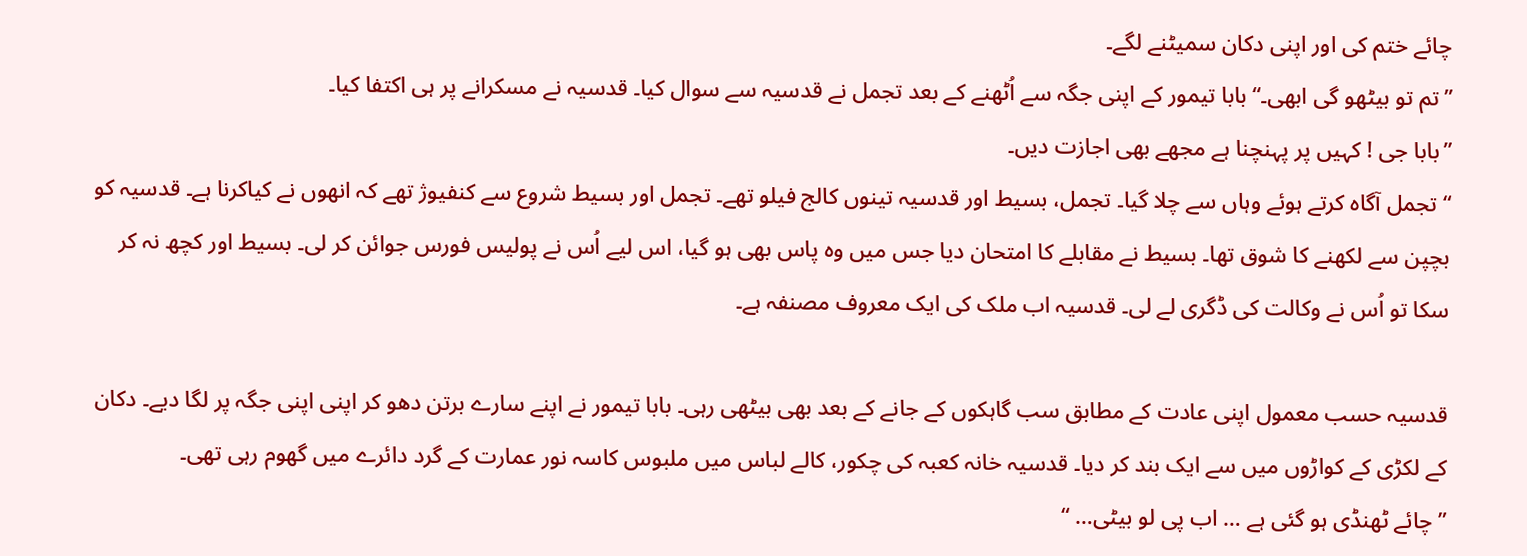چائے ختم کی اور اپنی دکان سمیٹنے لگے۔
”تم تو بیٹھو گی ابھی۔“ بابا تیمور کے اپنی جگہ سے اُٹھنے کے بعد تجمل نے قدسیہ سے سوال کیا۔ قدسیہ نے مسکرانے پر ہی اکتفا کیا۔
”بابا جی ! کہیں پر پہنچنا ہے مجھے بھی اجازت دیں۔
“ تجمل آگاہ کرتے ہوئے وہاں سے چلا گیا۔ تجمل، بسیط اور قدسیہ تینوں کالج فیلو تھے۔ تجمل اور بسیط شروع سے کنفیوژ تھے کہ انھوں نے کیاکرنا ہے۔ قدسیہ کو بچپن سے لکھنے کا شوق تھا۔ بسیط نے مقابلے کا امتحان دیا جس میں وہ پاس بھی ہو گیا، اس لیے اُس نے پولیس فورس جوائن کر لی۔ بسیط اور کچھ نہ کر سکا تو اُس نے وکالت کی ڈگری لے لی۔ قدسیہ اب ملک کی ایک معروف مصنفہ ہے۔

قدسیہ حسب معمول اپنی عادت کے مطابق سب گاہکوں کے جانے کے بعد بھی بیٹھی رہی۔ بابا تیمور نے اپنے سارے برتن دھو کر اپنی اپنی جگہ پر لگا دیے۔ دکان کے لکڑی کے کواڑوں میں سے ایک بند کر دیا۔ قدسیہ خانہ کعبہ کی چکور، کالے لباس میں ملبوس کاسہ نور عمارت کے گرد دائرے میں گھوم رہی تھی۔
”چائے ٹھنڈی ہو گئی ہے … اب پی لو بیٹی… “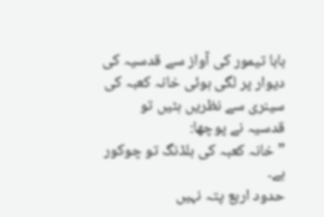بابا تیمور کی آواز سے قدسیہ کی دیوار پر لگی ہوئی خانہ کعبہ کی سینری سے نظریں ہٹیں تو قدسیہ نے پوچھا:
”خانہ کعبہ کی بلڈنگ تو چوکور ہے۔
حدود اربع پتہ نہیں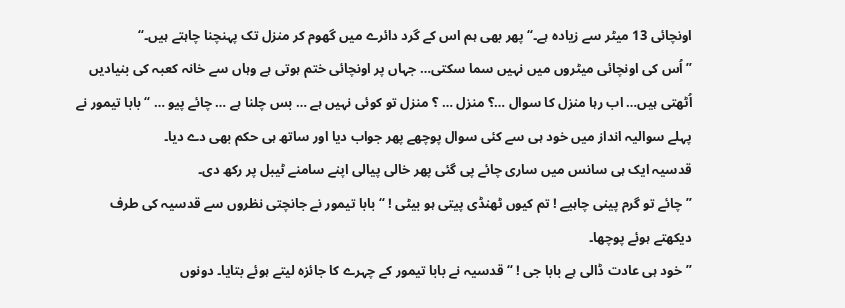اونچائی 13 میٹر سے زیادہ ہے۔“ پھر بھی ہم اس کے گرد دائرے میں گھوم کر منزل تک پہنچنا چاہتے ہیں۔“
”اُس کی اونچائی میٹروں میں نہیں سما سکتی… جہاں پر اونچائی ختم ہوتی ہے وہاں سے خانہ کعبہ کی بنیادیں اُٹھتی ہیں… اب رہا منزل کا سوال …؟ منزل … ؟ منزل تو کوئی نہیں ہے … بس چلنا ہے … چائے پیو … “ بابا تیمور نے پہلے سوالیہ انداز میں خود ہی سے کئی سوال پوچھے پھر جواب دیا اور ساتھ ہی حکم بھی دے دیا۔
قدسیہ ایک ہی سانس میں ساری چائے پی گئی پھر خالی پیالی اپنے سامنے ٹیبل پر رکھ دی۔
”چائے تو گرم پینی چاہیے ! تم کیوں ٹھنڈی پیتی ہو بیٹی ! “ بابا تیمور نے جانچتی نظروں سے قدسیہ کی طرف دیکھتے ہوئے پوچھا۔
”خود ہی عادت ڈالی ہے بابا جی ! “ قدسیہ نے بابا تیمور کے چہرے کا جائزہ لیتے ہوئے بتایا۔ دونوں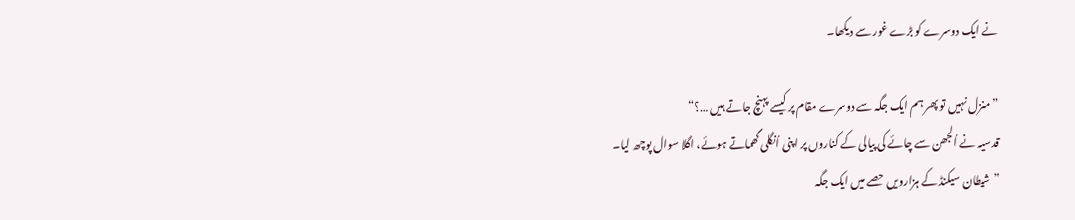نے ایک دوسرے کو بڑے غور سے دیکھا۔

”منزل نہیں تو پھر ہم ایک جگہ سے دوسرے مقام پر کیسے پہنچ جاتے ہیں …؟“
قدسیہ نے اُلجھن سے چائے کی پیالی کے کناروں پر اپنی اُنگلی گھماتے ہوئے، اگلا سوال پوچھ لیا۔
”شیطان سیکنڈ کے ہزارویں حصے میں ایک جگہ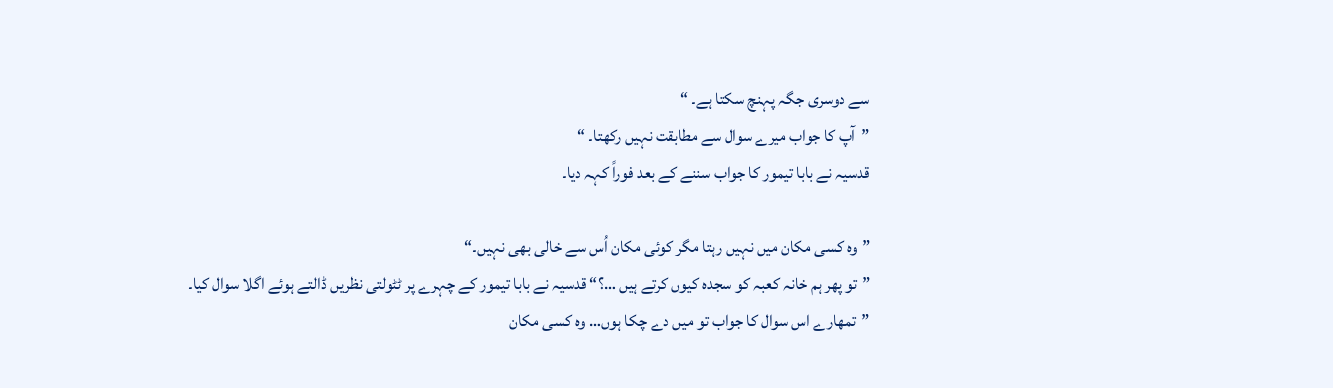سے دوسری جگہ پہنچ سکتا ہے۔ “
”آپ کا جواب میرے سوال سے مطابقت نہیں رکھتا۔ “
قدسیہ نے بابا تیمور کا جواب سننے کے بعد فوراً کہہ دیا۔

”وہ کسی مکان میں نہیں رہتا مگر کوئی مکان اُس سے خالی بھی نہیں۔“
”تو پھر ہم خانہ کعبہ کو سجدہ کیوں کرتے ہیں …؟“ قدسیہ نے بابا تیمور کے چہرے پر ٹٹولتی نظریں ڈالتے ہوئے اگلا سوال کیا۔
”تمھارے اس سوال کا جواب تو میں دے چکا ہوں… وہ کسی مکان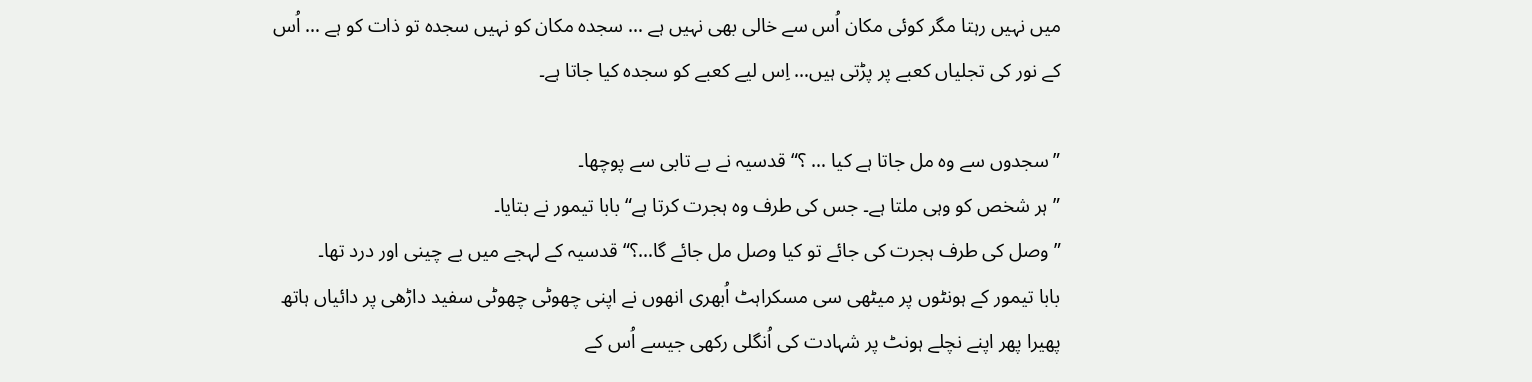میں نہیں رہتا مگر کوئی مکان اُس سے خالی بھی نہیں ہے … سجدہ مکان کو نہیں سجدہ تو ذات کو ہے … اُس کے نور کی تجلیاں کعبے پر پڑتی ہیں… اِس لیے کعبے کو سجدہ کیا جاتا ہے۔

”سجدوں سے وہ مل جاتا ہے کیا … ؟“ قدسیہ نے بے تابی سے پوچھا۔
”ہر شخص کو وہی ملتا ہے۔ جس کی طرف وہ ہجرت کرتا ہے“ بابا تیمور نے بتایا۔
”وصل کی طرف ہجرت کی جائے تو کیا وصل مل جائے گا…؟“ قدسیہ کے لہجے میں بے چینی اور درد تھا۔
بابا تیمور کے ہونٹوں پر میٹھی سی مسکراہٹ اُبھری انھوں نے اپنی چھوٹی چھوٹی سفید داڑھی پر دائیاں ہاتھ پھیرا پھر اپنے نچلے ہونٹ پر شہادت کی اُنگلی رکھی جیسے اُس کے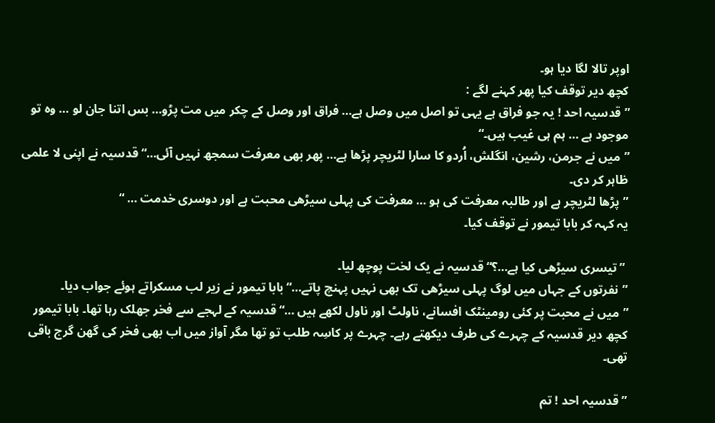اوپر تالا لگا دیا ہو۔
کچھ دیر توقف کیا پھر کہنے لگے :
”قدسیہ احد ! یہ جو فراق ہے یہی تو اصل میں وصل ہے… فراق اور وصل کے چکر میں مت پڑو… بس اتنا جان لو … وہ تو موجود ہے … ہم ہی غیب ہیں۔“
”میں نے جرمن، رشین، انگلش، اُردو کا سارا لٹریچر پڑھا ہے… پھر بھی معرفت سمجھ نہیں آئی…“ قدسیہ نے اپنی لا علمی ظاہر کر دی۔
”پڑھا لٹریچر ہے اور طالبہ معرفت کی ہو … معرفت کی پہلی سیڑھی محبت ہے اور دوسری خدمت … “
یہ کہہ کر بابا تیمور نے توقف کیا۔

 ”تیسری سیڑھی کیا ہے…؟“ قدسیہ نے یک لخت پوچھ لیا۔
”نفرتوں کے جہاں میں لوگ پہلی سیڑھی تک بھی نہیں پہنچ پاتے…“ بابا تیمور نے زیر لب مسکراتے ہوئے جواب دیا۔
”میں نے محبت پر کئی رومینٹک افسانے، ناولٹ اور ناول لکھے ہیں …“ قدسیہ کے لہجے سے فخر جھلک رہا تھا۔ بابا تیمور کچھ دیر قدسیہ کے چہرے کی طرف دیکھتے رہے۔ چہرے پر کاسِہ طلب تو تھا مگر آواز میں اب بھی فخر کی گھن گرج باقی تھی۔

”قدسیہ احد ! تم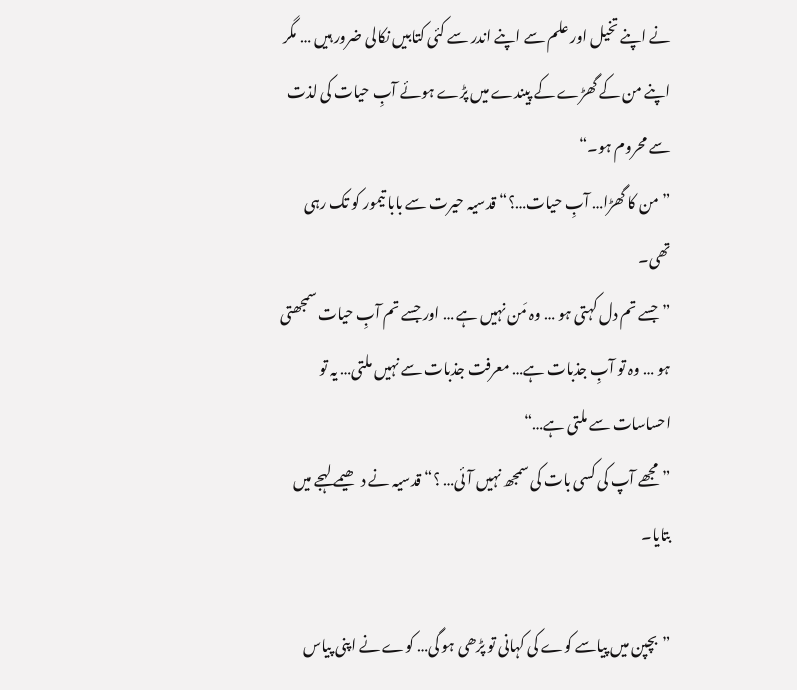نے اپنے تخیل اور علم سے اپنے اندر سے کئی کتابیں نکالی ضرور ہیں … مگر اپنے من کے گھڑے کے پیندے میں پڑے ہوئے آبِ حیات کی لذت سے محروم ہو۔“
”من کا گھڑا… آبِ حیات…؟“ قدسیہ حیرت سے بابا تیمور کو تک رہی تھی۔
”جسے تم دل کہتی ہو … وہ مَن نہیں ہے … اور جسے تم آبِ حیات سمجھتی ہو … وہ تو آبِ جذبات ہے… معرفت جذبات سے نہیں ملتی… یہ تو احساسات سے ملتی ہے…“
”مجھے آپ کی کسی بات کی سمجھ نہیں آئی… ؟“ قدسیہ نے دھیمے لہجے میں بتایا۔

”بچپن میں پیاسے کوے کی کہانی تو پڑھی ہو گی… کوے نے اپنی پیاس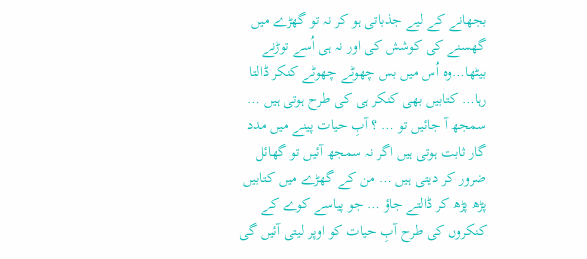بجھانے کے لیے جذباتی ہو کر نہ تو گھڑے میں گھسنے کی کوشش کی اور نہ ہی اُسے توڑنے بیٹھا…وہ اُس میں بس چھوٹے چھوٹے کنکر ڈالتا رہا… کتابیں بھی کنکر ہی کی طرح ہوتی ہیں … سمجھ آ جائیں تو … ؟ آبِ حیات پینے میں مدد گار ثابت ہوتی ہیں اگر نہ سمجھ آئیں تو گھائل ضرور کر دیتی ہیں … من کے گھڑے میں کتابیں پڑھ پڑھ کر ڈالتے جاؤ … جو پیاسے کوے کے کنکروں کی طرح آبِ حیات کو اوپر لیتی آئیں گی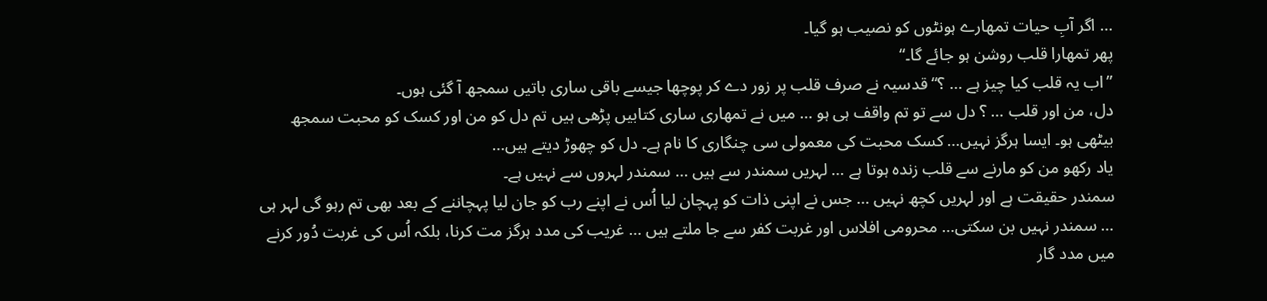… اگر آبِ حیات تمھارے ہونٹوں کو نصیب ہو گیا۔
پھر تمھارا قلب روشن ہو جائے گا۔“
”اب یہ قلب کیا چیز ہے … ؟“ قدسیہ نے صرف قلب پر زور دے کر پوچھا جیسے باقی ساری باتیں سمجھ آ گئی ہوں۔
دل، من اور قلب … ؟ دل سے تو تم واقف ہی ہو … میں نے تمھاری ساری کتابیں پڑھی ہیں تم دل کو من اور کسک کو محبت سمجھ بیٹھی ہو۔ ایسا ہرگز نہیں… کسک محبت کی معمولی سی چنگاری کا نام ہے۔ دل کو چھوڑ دیتے ہیں…
یاد رکھو من کو مارنے سے قلب زندہ ہوتا ہے … لہریں سمندر سے ہیں … سمندر لہروں سے نہیں ہے۔
سمندر حقیقت ہے اور لہریں کچھ نہیں … جس نے اپنی ذات کو پہچان لیا اُس نے اپنے رب کو جان لیا پہچاننے کے بعد بھی تم رہو گی لہر ہی … سمندر نہیں بن سکتی… محرومی افلاس اور غربت کفر سے جا ملتے ہیں … غریب کی مدد ہرگز مت کرنا، بلکہ اُس کی غربت دُور کرنے میں مدد گار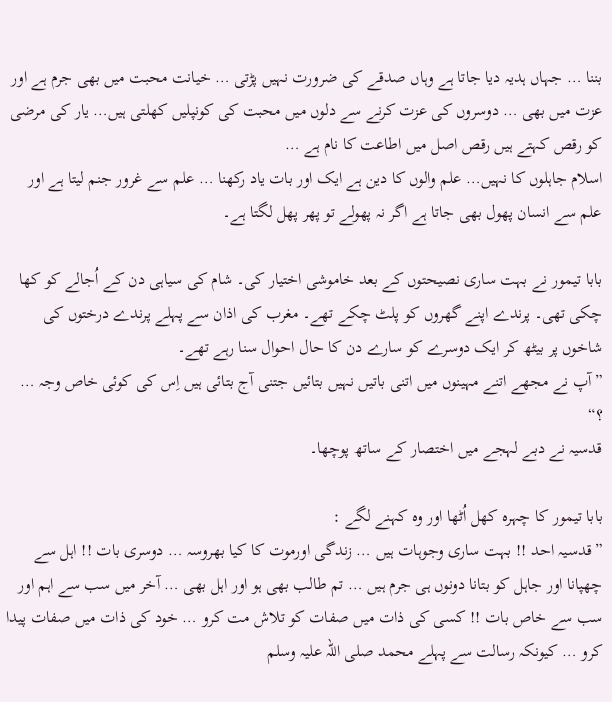بننا … جہاں ہدیہ دیا جاتا ہے وہاں صدقے کی ضرورت نہیں پڑتی … خیانت محبت میں بھی جرم ہے اور عزت میں بھی … دوسروں کی عزت کرنے سے دلوں میں محبت کی کونپلیں کھلتی ہیں… یار کی مرضی کو رقص کہتے ہیں رقص اصل میں اطاعت کا نام ہے …
اسلام جاہلوں کا نہیں… علم والوں کا دین ہے ایک اور بات یاد رکھنا … علم سے غرور جنم لیتا ہے اور علم سے انسان پھول بھی جاتا ہے اگر نہ پھولے تو پھر پھل لگتا ہے۔

بابا تیمور نے بہت ساری نصیحتوں کے بعد خاموشی اختیار کی۔ شام کی سیاہی دن کے اُجالے کو کھا چکی تھی۔ پرندے اپنے گھروں کو پلٹ چکے تھے۔ مغرب کی اذان سے پہلے پرندے درختوں کی شاخوں پر بیٹھ کر ایک دوسرے کو سارے دن کا حال احوال سنا رہے تھے۔
”آپ نے مجھے اتنے مہینوں میں اتنی باتیں نہیں بتائیں جتنی آج بتائی ہیں اِس کی کوئی خاص وجہ … ؟“
قدسیہ نے دبے لہجے میں اختصار کے ساتھ پوچھا۔

بابا تیمور کا چہرہ کھل اُٹھا اور وہ کہنے لگے :
”قدسیہ احد !! بہت ساری وجوہات ہیں … زندگی اورموت کا کیا بھروسہ … دوسری بات !! اہل سے چھپانا اور جاہل کو بتانا دونوں ہی جرم ہیں … تم طالب بھی ہو اور اہل بھی … آخر میں سب سے اہم اور سب سے خاص بات !! کسی کی ذات میں صفات کو تلاش مت کرو … خود کی ذات میں صفات پیدا کرو … کیونکہ رسالت سے پہلے محمد صلی اللہ علیہ وسلم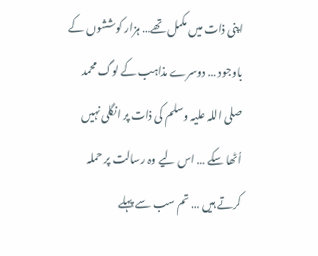اپنی ذات میں مکمل تھے… ہزار کوششوں کے باوجود … دوسرے مذاہب کے لوگ محمد صلی اللہ علیہ وسلم کی ذات پر انگلی نہیں اُٹھا سکے … اس لیے وہ رسالت پر حملہ کرتے ہیں … تم سب سے پہلے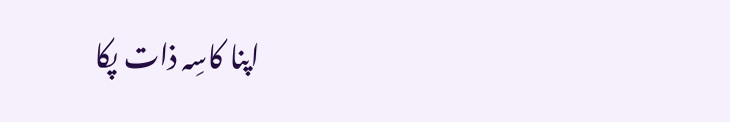اپنا کاسِہ ذات پکا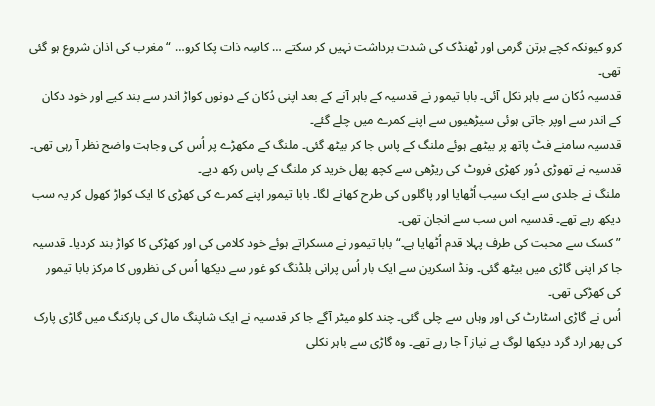کرو کیونکہ کچے برتن گرمی اور ٹھنڈک کی شدت برداشت نہیں کر سکتے … کاسِہ ذات پکا کرو… “ مغرب کی اذان شروع ہو گئی تھی۔
قدسیہ دُکان سے باہر نکل آئی۔ بابا تیمور نے قدسیہ کے باہر آنے کے بعد اپنی دُکان کے دونوں کواڑ اندر سے بند کیے اور خود دکان کے اندر سے اوپر جاتی ہوئی سیڑھیوں سے اپنے کمرے میں چلے گئے۔
قدسیہ سامنے فٹ پاتھ پر بیٹھے ہوئے ملنگ کے پاس جا کر بیٹھ گئی۔ ملنگ کے مکھڑے پر اُس کی وجاہت واضح نظر آ رہی تھی۔
قدسیہ نے تھوڑی دُور کھڑی فروٹ کی ریڑھی سے کچھ پھل خرید کر ملنگ کے پاس رکھ دیے۔
ملنگ نے جلدی سے ایک سیب اُٹھایا اور پاگلوں کی طرح کھانے لگا۔ بابا تیمور اپنے کمرے کی کھڑی کا ایک کواڑ کھول کر یہ سب دیکھ رہے تھے۔ قدسیہ اس سب سے انجان تھی۔
”کسک سے محبت کی طرف پہلا قدم اُٹھایا ہے۔“ بابا تیمور نے مسکراتے ہوئے خود کلامی کی اور کھڑکی کا کواڑ بند کردیا۔ قدسیہ جا کر اپنی گاڑی میں بیٹھ گئی۔ ونڈ اسکرین سے ایک بار اُس پرانی بلڈنگ کو غور سے دیکھا اُس کی نظروں کا مرکز بابا تیمور کی کھڑکی تھی۔
اُس نے گاڑی اسٹارٹ کی اور وہاں سے چلی گئی۔ چند کلو میٹر آگے جا کر قدسیہ نے ایک شاپنگ مال کی پارکنگ میں گاڑی پارک کی پھر ارد گرد دیکھا لوگ بے نیاز آ جا رہے تھے۔ وہ گاڑی سے باہر نکلی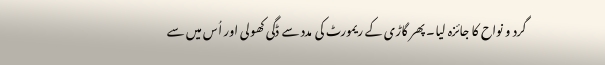گرد و نواح کا جائزہ لیا۔ پھر گاڑی کے ریمورٹ کی مدد سے ڈگی کھولی اور اُس میں سے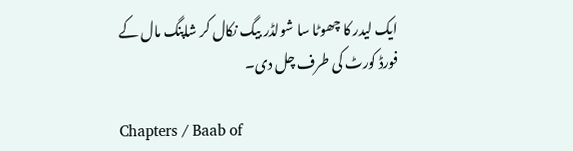ایک لیدر کا چھوٹا سا شولڈر بیگ نکال کر شاپنگ مال کے فورڈ کورٹ کی طرف چل دی۔

Chapters / Baab of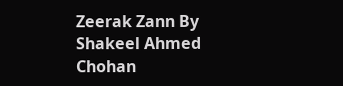Zeerak Zann By Shakeel Ahmed Chohan